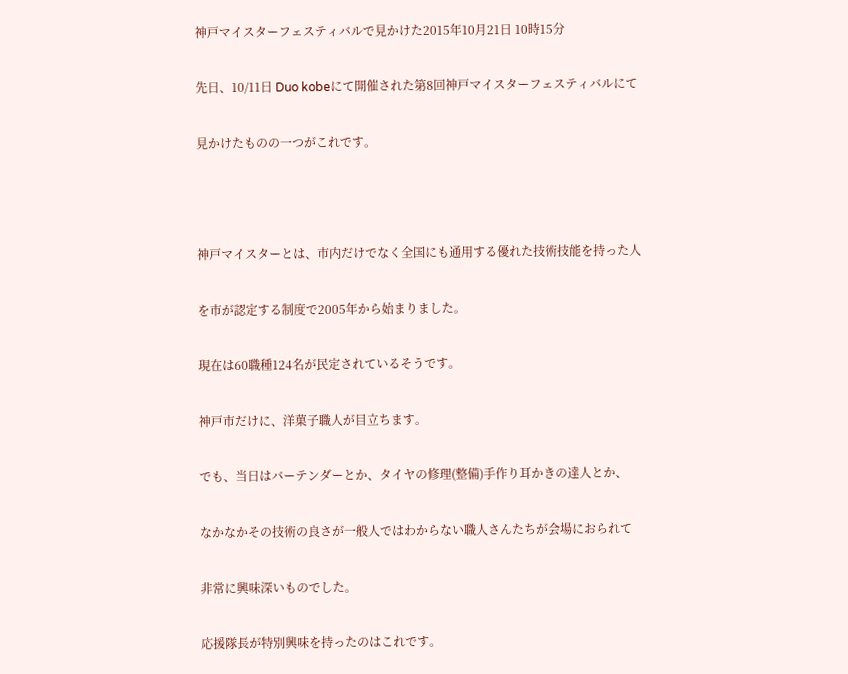神戸マイスターフェスティバルで見かけた2015年10月21日 10時15分

先日、10/11日 Duo kobeにて開催された第8回神戸マイスターフェスティバルにて

見かけたものの一つがこれです。



神戸マイスターとは、市内だけでなく全国にも通用する優れた技術技能を持った人

を市が認定する制度で2005年から始まりました。

現在は60職種124名が民定されているそうです。

神戸市だけに、洋菓子職人が目立ちます。

でも、当日はバーテンダーとか、タイヤの修理(整備)手作り耳かきの達人とか、

なかなかその技術の良さが一般人ではわからない職人さんたちが会場におられて

非常に興味深いものでした。

応援隊長が特別興味を持ったのはこれです。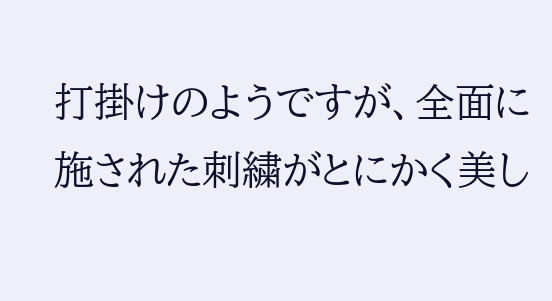打掛けのようですが、全面に施された刺繍がとにかく美し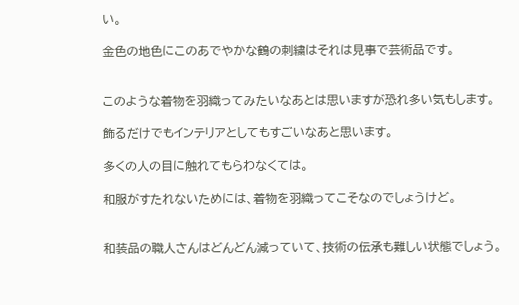い。

金色の地色にこのあでやかな鶴の刺繍はそれは見事で芸術品です。


このような着物を羽織ってみたいなあとは思いますが恐れ多い気もします。

飾るだけでもインテリアとしてもすごいなあと思います。

多くの人の目に触れてもらわなくては。

和服がすたれないためには、着物を羽織ってこそなのでしょうけど。


和装品の職人さんはどんどん減っていて、技術の伝承も難しい状態でしょう。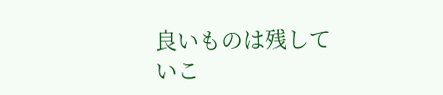良いものは残していこ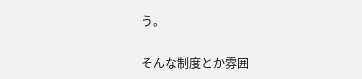う。

そんな制度とか雰囲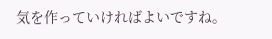気を作っていければよいですね。